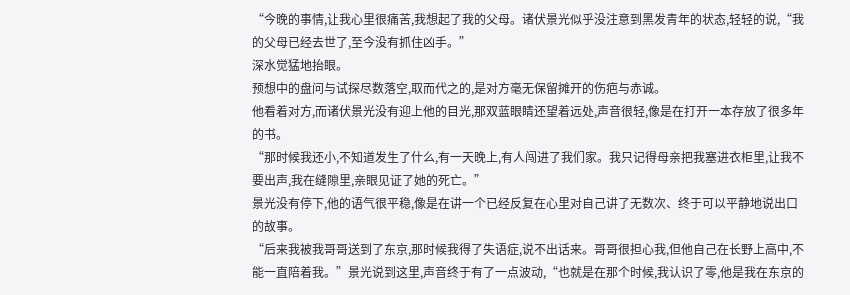“今晚的事情,让我心里很痛苦,我想起了我的父母。诸伏景光似乎没注意到黑发青年的状态,轻轻的说,“我的父母已经去世了,至今没有抓住凶手。”
深水觉猛地抬眼。
预想中的盘问与试探尽数落空,取而代之的,是对方毫无保留摊开的伤疤与赤诚。
他看着对方,而诸伏景光没有迎上他的目光,那双蓝眼睛还望着远处,声音很轻,像是在打开一本存放了很多年的书。
“那时候我还小,不知道发生了什么,有一天晚上,有人闯进了我们家。我只记得母亲把我塞进衣柜里,让我不要出声,我在缝隙里,亲眼见证了她的死亡。”
景光没有停下,他的语气很平稳,像是在讲一个已经反复在心里对自己讲了无数次、终于可以平静地说出口的故事。
“后来我被我哥哥送到了东京,那时候我得了失语症,说不出话来。哥哥很担心我,但他自己在长野上高中,不能一直陪着我。”景光说到这里,声音终于有了一点波动,“也就是在那个时候,我认识了零,他是我在东京的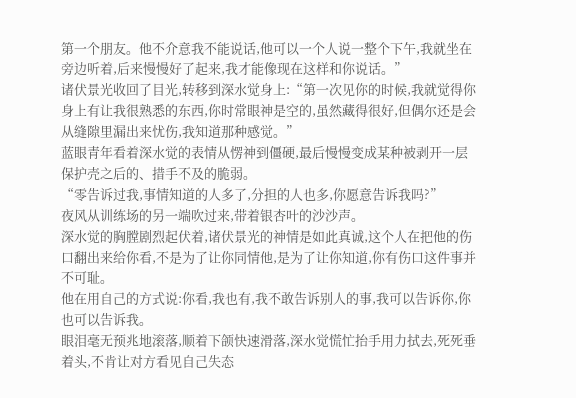第一个朋友。他不介意我不能说话,他可以一个人说一整个下午,我就坐在旁边听着,后来慢慢好了起来,我才能像现在这样和你说话。”
诸伏景光收回了目光,转移到深水觉身上:“第一次见你的时候,我就觉得你身上有让我很熟悉的东西,你时常眼神是空的,虽然藏得很好,但偶尔还是会从缝隙里漏出来忧伤,我知道那种感觉。”
蓝眼青年看着深水觉的表情从愣神到僵硬,最后慢慢变成某种被剥开一层保护壳之后的、措手不及的脆弱。
“零告诉过我,事情知道的人多了,分担的人也多,你愿意告诉我吗?”
夜风从训练场的另一端吹过来,带着银杏叶的沙沙声。
深水觉的胸膛剧烈起伏着,诸伏景光的神情是如此真诚,这个人在把他的伤口翻出来给你看,不是为了让你同情他,是为了让你知道,你有伤口这件事并不可耻。
他在用自己的方式说:你看,我也有,我不敢告诉别人的事,我可以告诉你,你也可以告诉我。
眼泪毫无预兆地滚落,顺着下颌快速滑落,深水觉慌忙抬手用力拭去,死死垂着头,不肯让对方看见自己失态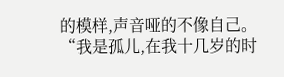的模样,声音哑的不像自己。
“我是孤儿,在我十几岁的时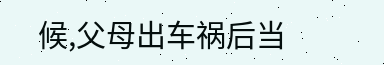候,父母出车祸后当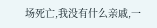场死亡,我没有什么亲戚,一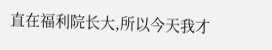直在福利院长大,所以今天我才